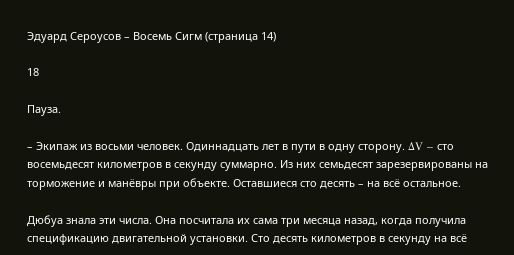Эдуард Сероусов – Восемь Сигм (страница 14)

18

Пауза.

– Экипаж из восьми человек. Одиннадцать лет в пути в одну сторону. ΔV – сто восемьдесят километров в секунду суммарно. Из них семьдесят зарезервированы на торможение и манёвры при объекте. Оставшиеся сто десять – на всё остальное.

Дюбуа знала эти числа. Она посчитала их сама три месяца назад, когда получила спецификацию двигательной установки. Сто десять километров в секунду на всё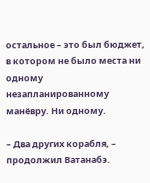остальное – это был бюджет, в котором не было места ни одному незапланированному манёвру. Ни одному.

– Два других корабля, – продолжил Ватанабэ.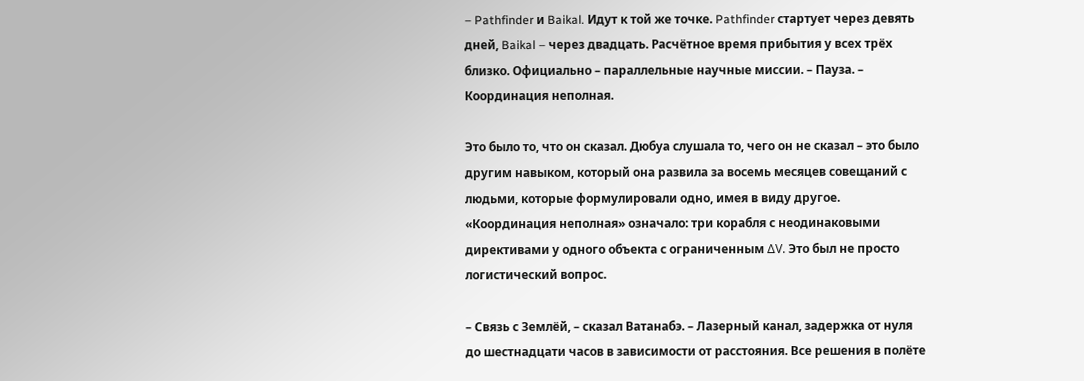– Pathfinder и Baikal. Идут к той же точке. Pathfinder стартует через девять дней, Baikal – через двадцать. Расчётное время прибытия у всех трёх близко. Официально – параллельные научные миссии. – Пауза. – Координация неполная.

Это было то, что он сказал. Дюбуа слушала то, чего он не сказал – это было другим навыком, который она развила за восемь месяцев совещаний с людьми, которые формулировали одно, имея в виду другое. «Координация неполная» означало: три корабля с неодинаковыми директивами у одного объекта с ограниченным ΔV. Это был не просто логистический вопрос.

– Связь с Землёй, – сказал Ватанабэ. – Лазерный канал, задержка от нуля до шестнадцати часов в зависимости от расстояния. Все решения в полёте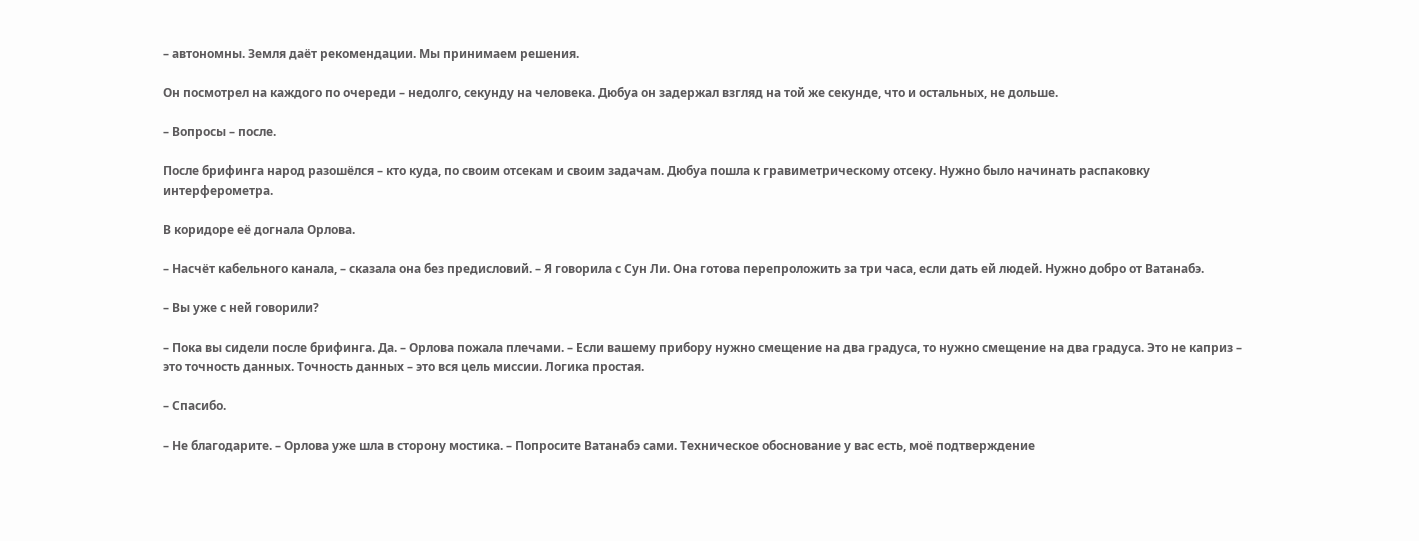– автономны. Земля даёт рекомендации. Мы принимаем решения.

Он посмотрел на каждого по очереди – недолго, секунду на человека. Дюбуа он задержал взгляд на той же секунде, что и остальных, не дольше.

– Вопросы – после.

После брифинга народ разошёлся – кто куда, по своим отсекам и своим задачам. Дюбуа пошла к гравиметрическому отсеку. Нужно было начинать распаковку интерферометра.

В коридоре её догнала Орлова.

– Насчёт кабельного канала, – сказала она без предисловий. – Я говорила с Сун Ли. Она готова перепроложить за три часа, если дать ей людей. Нужно добро от Ватанабэ.

– Вы уже с ней говорили?

– Пока вы сидели после брифинга. Да. – Орлова пожала плечами. – Если вашему прибору нужно смещение на два градуса, то нужно смещение на два градуса. Это не каприз – это точность данных. Точность данных – это вся цель миссии. Логика простая.

– Спасибо.

– Не благодарите. – Орлова уже шла в сторону мостика. – Попросите Ватанабэ сами. Техническое обоснование у вас есть, моё подтверждение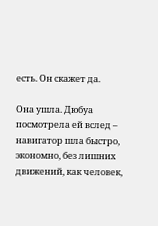есть. Он скажет да.

Она ушла. Дюбуа посмотрела ей вслед – навигатор шла быстро, экономно, без лишних движений, как человек,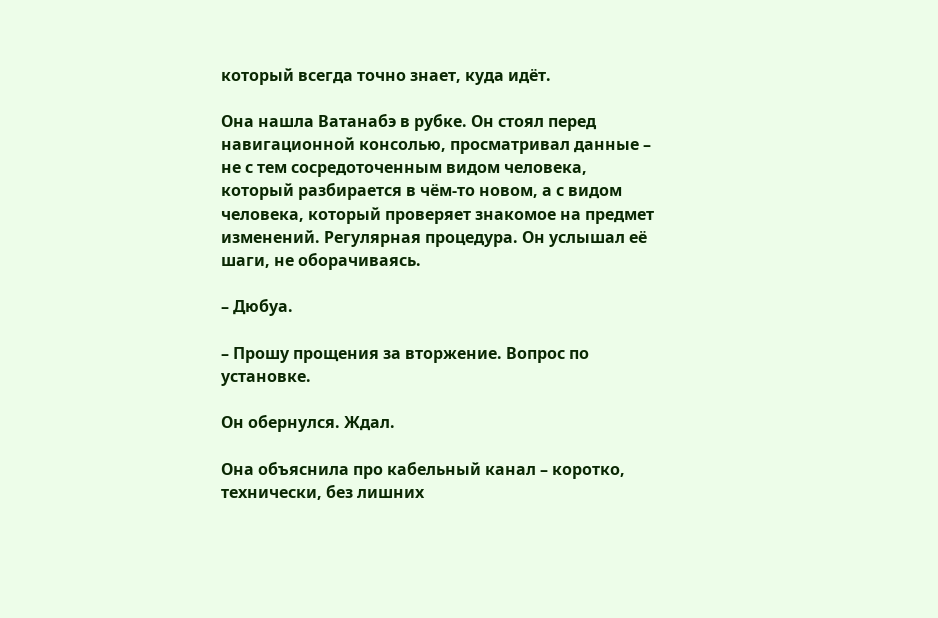который всегда точно знает, куда идёт.

Она нашла Ватанабэ в рубке. Он стоял перед навигационной консолью, просматривал данные – не с тем сосредоточенным видом человека, который разбирается в чём-то новом, а с видом человека, который проверяет знакомое на предмет изменений. Регулярная процедура. Он услышал её шаги, не оборачиваясь.

– Дюбуа.

– Прошу прощения за вторжение. Вопрос по установке.

Он обернулся. Ждал.

Она объяснила про кабельный канал – коротко, технически, без лишних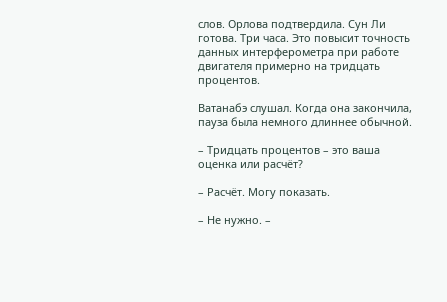слов. Орлова подтвердила. Сун Ли готова. Три часа. Это повысит точность данных интерферометра при работе двигателя примерно на тридцать процентов.

Ватанабэ слушал. Когда она закончила, пауза была немного длиннее обычной.

– Тридцать процентов – это ваша оценка или расчёт?

– Расчёт. Могу показать.

– Не нужно. –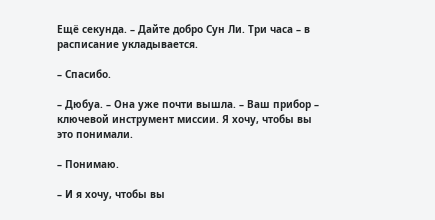Ещё секунда. – Дайте добро Сун Ли. Три часа – в расписание укладывается.

– Спасибо.

– Дюбуа. – Она уже почти вышла. – Ваш прибор – ключевой инструмент миссии. Я хочу, чтобы вы это понимали.

– Понимаю.

– И я хочу, чтобы вы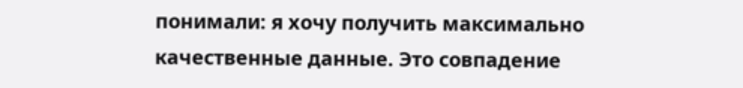понимали: я хочу получить максимально качественные данные. Это совпадение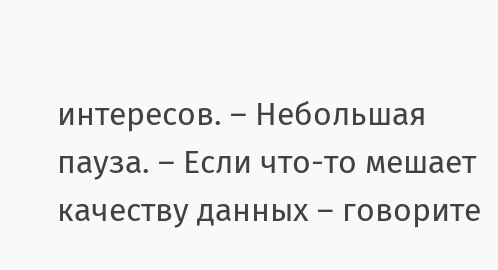интересов. – Небольшая пауза. – Если что-то мешает качеству данных – говорите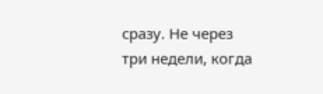сразу. Не через три недели, когда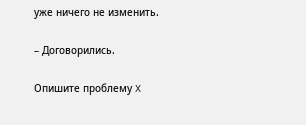уже ничего не изменить.

– Договорились.

Опишите проблему X